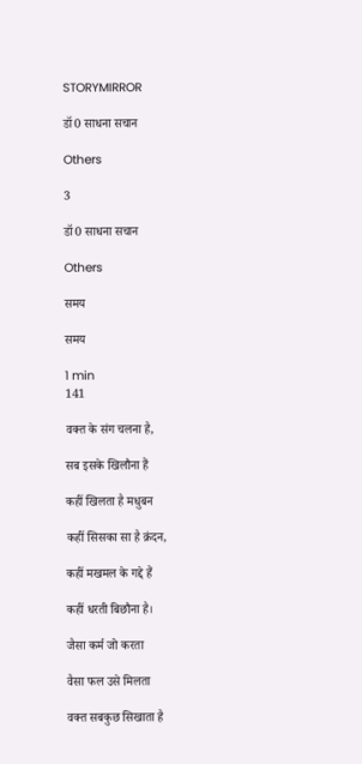STORYMIRROR

डॉ0 साधना सचान

Others

3

डॉ0 साधना सचान

Others

समय

समय

1 min
141

वक्त के संग चलना है,

सब इसके खिलौना हैं

कहीं खिलता है मधुबन

कहीं सिसका सा है क्रंदन,

कहीं मखमल के गद्दे हैं

कहीं धरती बिछौना है।

जैसा कर्म जो करता

वैसा फल उसे मिलता

वक्त सबकुछ सिखाता है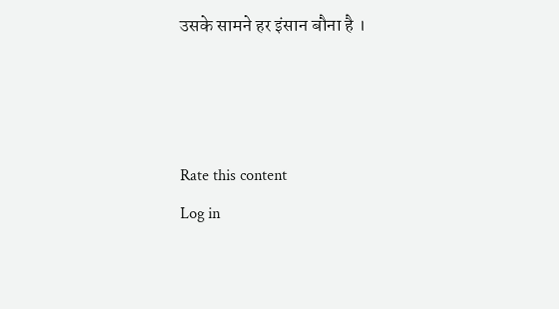उसके सामने हर इंसान बौना है ।



Rate this content
Log in